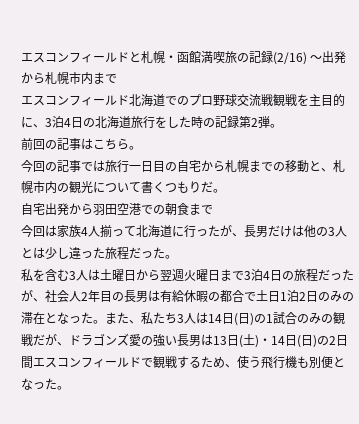エスコンフィールドと札幌・函館満喫旅の記録(2/16) 〜出発から札幌市内まで
エスコンフィールド北海道でのプロ野球交流戦観戦を主目的に、3泊4日の北海道旅行をした時の記録第2弾。
前回の記事はこちら。
今回の記事では旅行一日目の自宅から札幌までの移動と、札幌市内の観光について書くつもりだ。
自宅出発から羽田空港での朝食まで
今回は家族4人揃って北海道に行ったが、長男だけは他の3人とは少し違った旅程だった。
私を含む3人は土曜日から翌週火曜日まで3泊4日の旅程だったが、社会人2年目の長男は有給休暇の都合で土日1泊2日のみの滞在となった。また、私たち3人は14日(日)の1試合のみの観戦だが、ドラゴンズ愛の強い長男は13日(土)・14日(日)の2日間エスコンフィールドで観戦するため、使う飛行機も別便となった。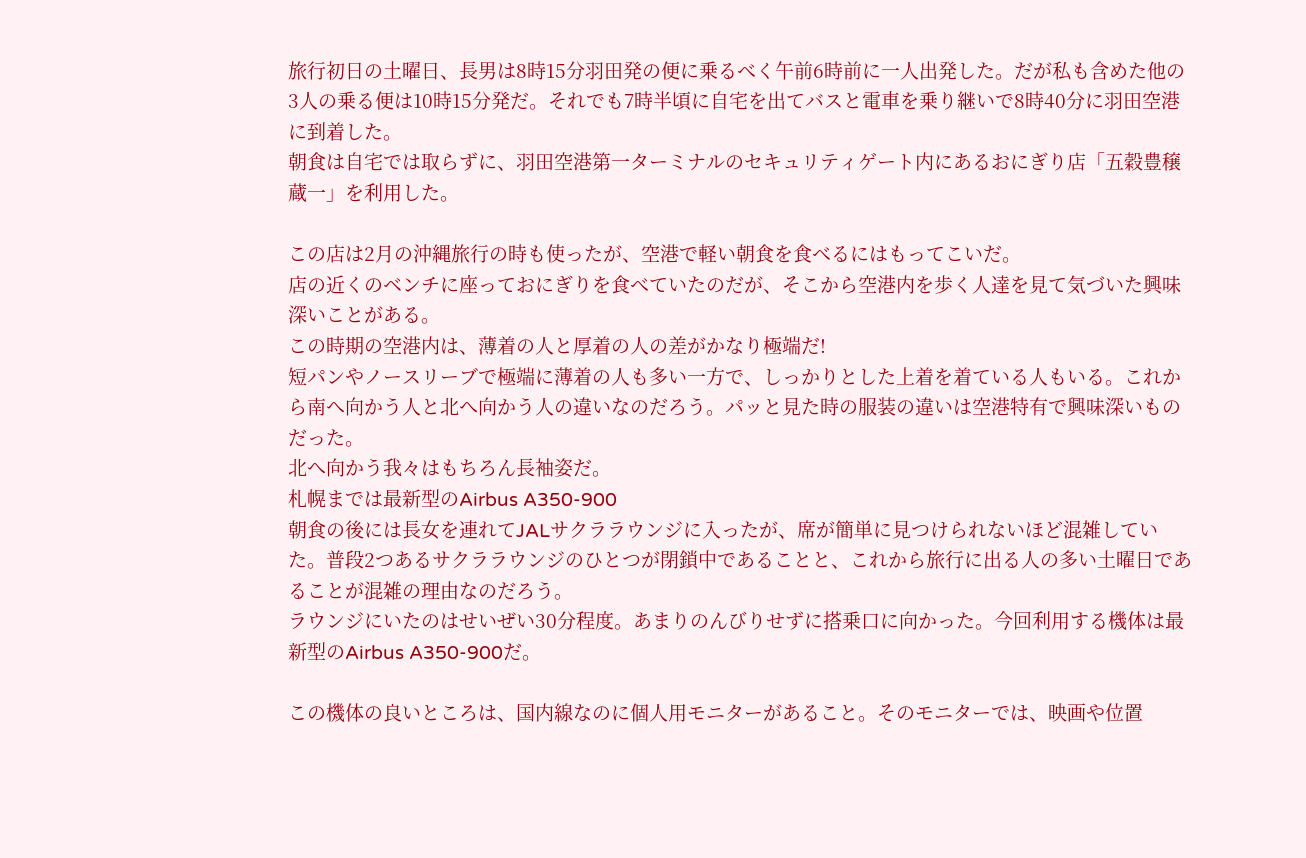旅行初日の土曜日、長男は8時15分羽田発の便に乗るべく午前6時前に一人出発した。だが私も含めた他の3人の乗る便は10時15分発だ。それでも7時半頃に自宅を出てバスと電車を乗り継いで8時40分に羽田空港に到着した。
朝食は自宅では取らずに、羽田空港第一ターミナルのセキュリティゲート内にあるおにぎり店「五穀豊穣 蔵一」を利用した。

この店は2月の沖縄旅行の時も使ったが、空港で軽い朝食を食べるにはもってこいだ。
店の近くのベンチに座っておにぎりを食べていたのだが、そこから空港内を歩く人達を見て気づいた興味深いことがある。
この時期の空港内は、薄着の人と厚着の人の差がかなり極端だ!
短パンやノースリーブで極端に薄着の人も多い一方で、しっかりとした上着を着ている人もいる。これから南へ向かう人と北へ向かう人の違いなのだろう。パッと見た時の服装の違いは空港特有で興味深いものだった。
北へ向かう我々はもちろん長袖姿だ。
札幌までは最新型のAirbus A350-900
朝食の後には長女を連れてJALサクララウンジに入ったが、席が簡単に見つけられないほど混雑していた。普段2つあるサクララウンジのひとつが閉鎖中であることと、これから旅行に出る人の多い土曜日であることが混雑の理由なのだろう。
ラウンジにいたのはせいぜい30分程度。あまりのんびりせずに搭乗口に向かった。今回利用する機体は最新型のAirbus A350-900だ。

この機体の良いところは、国内線なのに個人用モニターがあること。そのモニターでは、映画や位置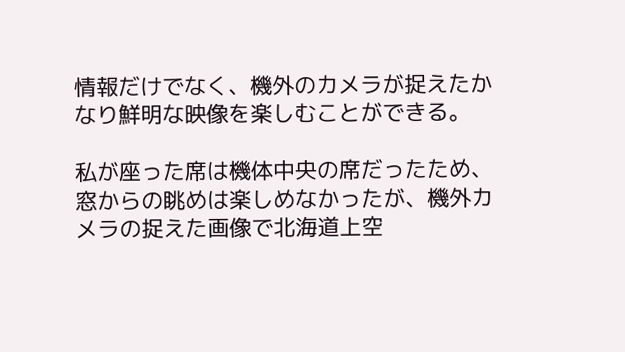情報だけでなく、機外のカメラが捉えたかなり鮮明な映像を楽しむことができる。

私が座った席は機体中央の席だったため、窓からの眺めは楽しめなかったが、機外カメラの捉えた画像で北海道上空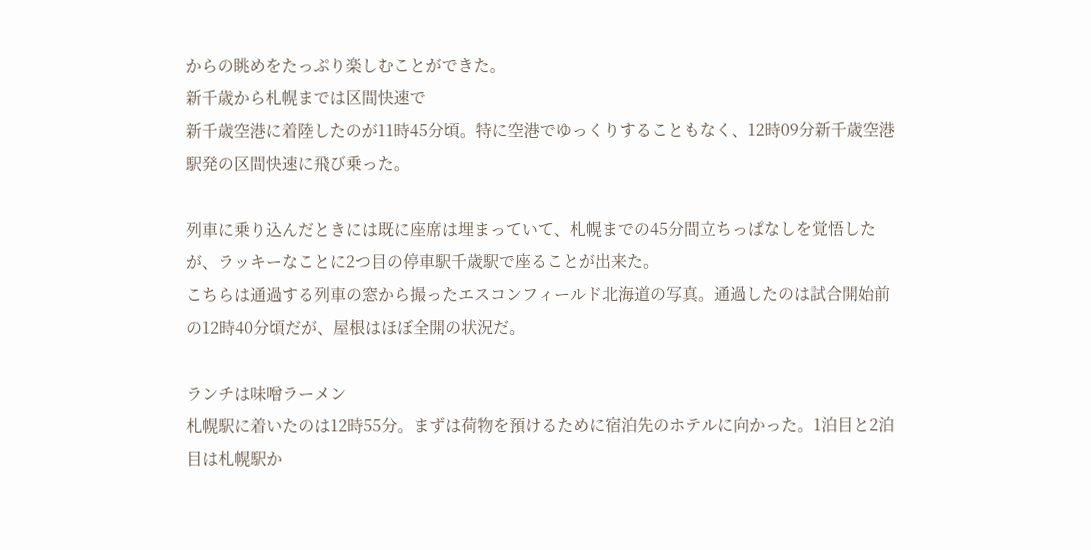からの眺めをたっぷり楽しむことができた。
新千歳から札幌までは区間快速で
新千歳空港に着陸したのが11時45分頃。特に空港でゆっくりすることもなく、12時09分新千歳空港駅発の区間快速に飛び乗った。

列車に乗り込んだときには既に座席は埋まっていて、札幌までの45分間立ちっぱなしを覚悟したが、ラッキーなことに2つ目の停車駅千歳駅で座ることが出来た。
こちらは通過する列車の窓から撮ったエスコンフィールド北海道の写真。通過したのは試合開始前の12時40分頃だが、屋根はほぼ全開の状況だ。

ランチは味噌ラーメン
札幌駅に着いたのは12時55分。まずは荷物を預けるために宿泊先のホテルに向かった。1泊目と2泊目は札幌駅か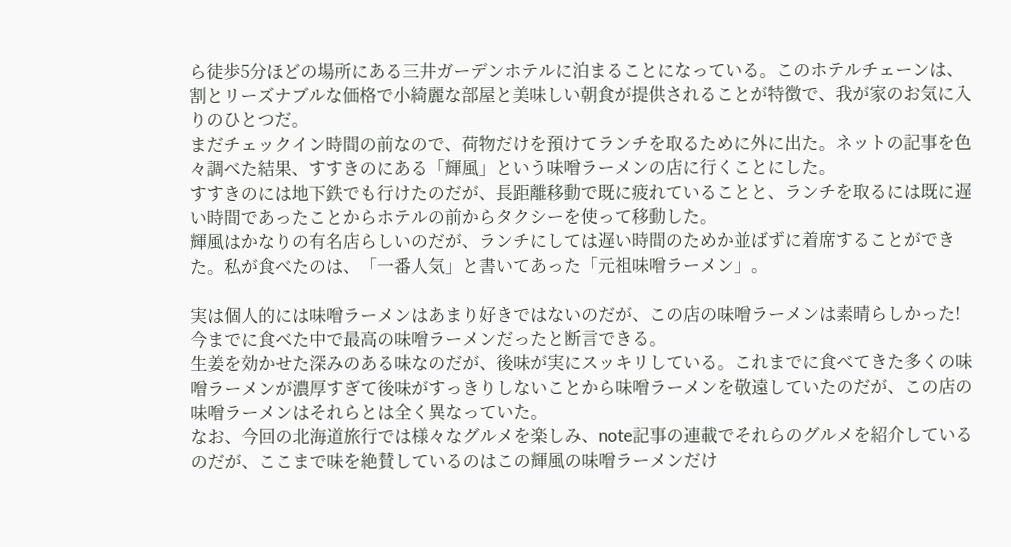ら徒歩5分ほどの場所にある三井ガーデンホテルに泊まることになっている。このホテルチェーンは、割とリーズナブルな価格で小綺麗な部屋と美味しい朝食が提供されることが特徴で、我が家のお気に入りのひとつだ。
まだチェックイン時間の前なので、荷物だけを預けてランチを取るために外に出た。ネットの記事を色々調べた結果、すすきのにある「輝風」という味噌ラーメンの店に行くことにした。
すすきのには地下鉄でも行けたのだが、長距離移動で既に疲れていることと、ランチを取るには既に遅い時間であったことからホテルの前からタクシーを使って移動した。
輝風はかなりの有名店らしいのだが、ランチにしては遅い時間のためか並ばずに着席することができた。私が食べたのは、「一番人気」と書いてあった「元祖味噌ラーメン」。

実は個人的には味噌ラーメンはあまり好きではないのだが、この店の味噌ラーメンは素晴らしかった! 今までに食べた中で最高の味噌ラーメンだったと断言できる。
生姜を効かせた深みのある味なのだが、後味が実にスッキリしている。これまでに食べてきた多くの味噌ラーメンが濃厚すぎて後味がすっきりしないことから味噌ラーメンを敬遠していたのだが、この店の味噌ラーメンはそれらとは全く異なっていた。
なお、今回の北海道旅行では様々なグルメを楽しみ、note記事の連載でそれらのグルメを紹介しているのだが、ここまで味を絶賛しているのはこの輝風の味噌ラーメンだけ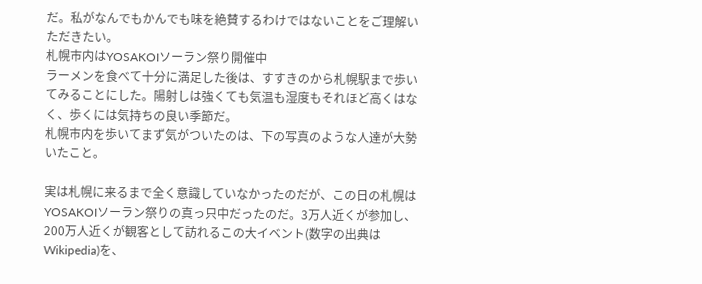だ。私がなんでもかんでも味を絶賛するわけではないことをご理解いただきたい。
札幌市内はYOSAKOIソーラン祭り開催中
ラーメンを食べて十分に満足した後は、すすきのから札幌駅まで歩いてみることにした。陽射しは強くても気温も湿度もそれほど高くはなく、歩くには気持ちの良い季節だ。
札幌市内を歩いてまず気がついたのは、下の写真のような人達が大勢いたこと。

実は札幌に来るまで全く意識していなかったのだが、この日の札幌はYOSAKOIソーラン祭りの真っ只中だったのだ。3万人近くが参加し、200万人近くが観客として訪れるこの大イベント(数字の出典はWikipedia)を、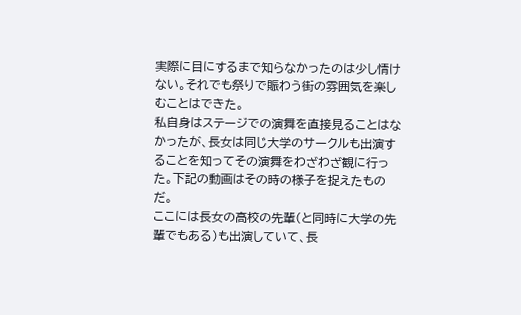実際に目にするまで知らなかったのは少し情けない。それでも祭りで賑わう街の雰囲気を楽しむことはできた。
私自身はステージでの演舞を直接見ることはなかったが、長女は同じ大学のサークルも出演することを知ってその演舞をわざわざ観に行った。下記の動画はその時の様子を捉えたものだ。
ここには長女の高校の先輩(と同時に大学の先輩でもある)も出演していて、長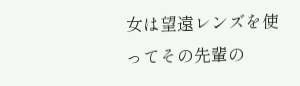女は望遠レンズを使ってその先輩の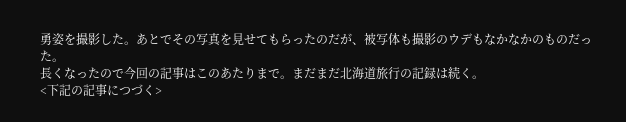勇姿を撮影した。あとでその写真を見せてもらったのだが、被写体も撮影のウデもなかなかのものだった。
長くなったので今回の記事はこのあたりまで。まだまだ北海道旅行の記録は続く。
<下記の記事につづく>